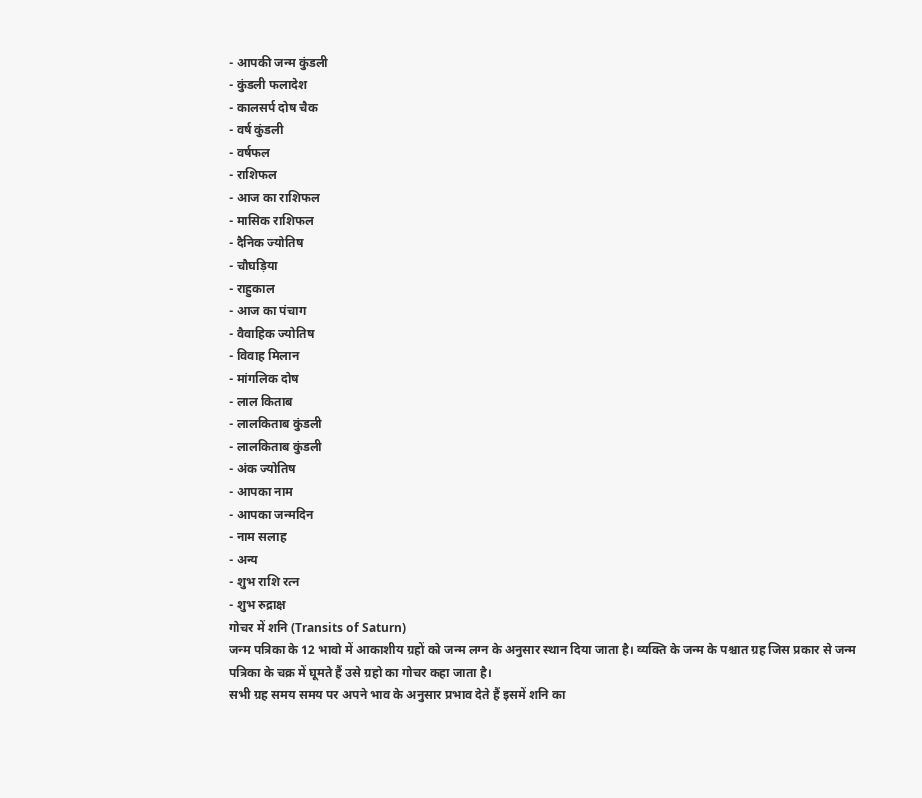- आपकी जन्म कुंडली
- कुंडली फलादेश
- कालसर्प दोष चैक
- वर्ष कुंडली
- वर्षफल
- राशिफल
- आज का राशिफल
- मासिक राशिफल
- दैनिक ज्योतिष
- चौघड़िया
- राहुकाल
- आज का पंचाग
- वैवाहिक ज्योतिष
- विवाह मिलान
- मांगलिक दोष
- लाल किताब
- लालकिताब कुंडली
- लालकिताब कुंडली
- अंक ज्योतिष
- आपका नाम
- आपका जन्मदिन
- नाम सलाह
- अन्य
- शुभ राशि रत्न
- शुभ रुद्राक्ष
गोचर में शनि (Transits of Saturn)
जन्म पत्रिका के 12 भावो में आकाशीय ग्रहों को जन्म लग्न के अनुसार स्थान दिया जाता है। व्यक्ति के जन्म के पश्चात ग्रह जिस प्रकार से जन्म पत्रिका के चक्र में घूमते हैं उसे ग्रहो का गोचर कहा जाता है।
सभी ग्रह समय समय पर अपने भाव के अनुसार प्रभाव देते हैं इसमें शनि का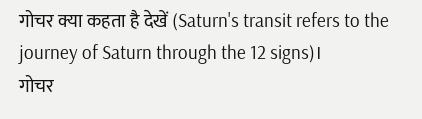गोचर क्या कहता है देखें (Saturn's transit refers to the journey of Saturn through the 12 signs)।
गोचर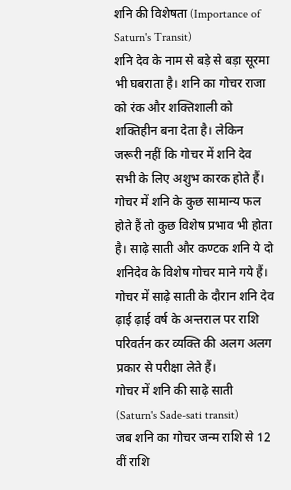शनि की विशेषता (Importance of Saturn's Transit)
शनि देव के नाम से बड़े से बड़ा सूरमा भी घबराता है। शनि का गोचर राजा को रंक और शक्तिशाली को शक्तिहीन बना देता है। लेकिन जरूरी नहीं कि गोचर में शनि देव सभी के लिए अशुभ कारक होते हैं। गोचर में शनि के कुछ सामान्य फल होते हैं तो कुछ विशेष प्रभाव भी होता है। साढ़े साती और कण्टक शनि ये दो शनिदेव के विशेष गोचर माने गये हैं। गोचर में साढ़े साती के दौरान शनि देव ढ़ाई ढ़ाई वर्ष के अन्तराल पर राशि परिवर्तन कर व्यक्ति की अलग अलग प्रकार से परीक्षा लेते हैं।
गोचर में शनि की साढ़े साती (Saturn's Sade-sati transit)
जब शनि का गोचर जन्म राशि से 12 वीं राशि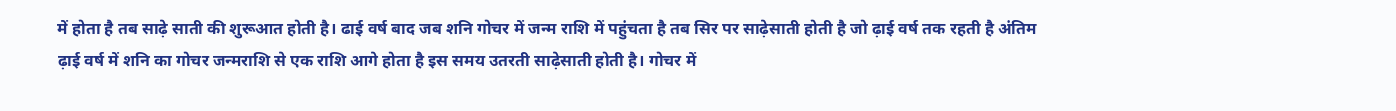में होता है तब साढ़े साती की शुरूआत होती है। ढाई वर्ष बाद जब शनि गोचर में जन्म राशि में पहुंचता है तब सिर पर साढ़ेसाती होती है जो ढ़ाई वर्ष तक रहती है अंतिम ढ़ाई वर्ष में शनि का गोचर जन्मराशि से एक राशि आगे होता है इस समय उतरती साढ़ेसाती होती है। गोचर में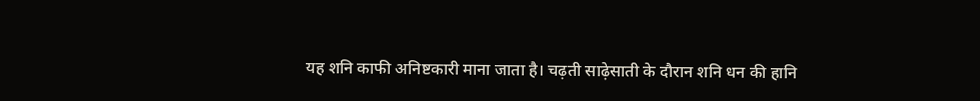यह शनि काफी अनिष्टकारी माना जाता है। चढ़ती साढ़ेसाती के दौरान शनि धन की हानि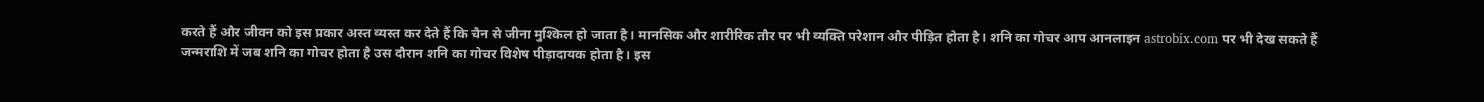करते हैं और जीवन को इस प्रकार अस्त व्यस्त कर देते हैं कि चैन से जीना मुश्किल हो जाता है। मानसिक और शारीरिक तौर पर भी व्यक्ति परेशान और पीड़ित होता है। शनि का गोचर आप आनलाइन astrobix.com पर भी देख सकते हैं
जन्मराशि में जब शनि का गोचर होता है उस दौरान शनि का गोचर विशेष पीड़ादायक होता है। इस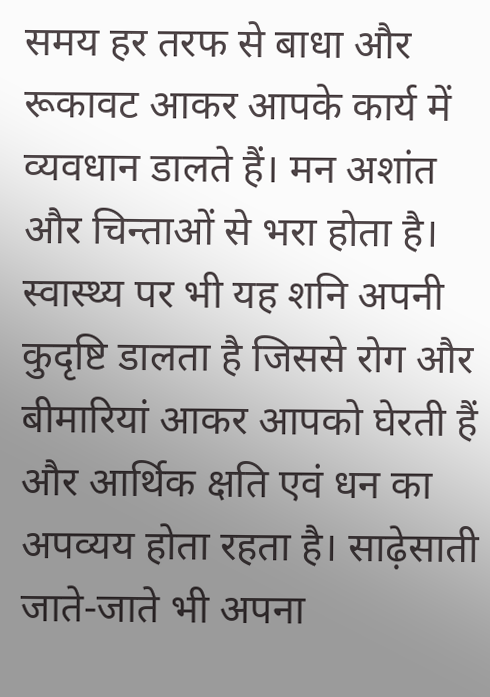समय हर तरफ से बाधा और रूकावट आकर आपके कार्य में व्यवधान डालते हैं। मन अशांत और चिन्ताओं से भरा होता है। स्वास्थ्य पर भी यह शनि अपनी कुदृष्टि डालता है जिससे रोग और बीमारियां आकर आपको घेरती हैं और आर्थिक क्षति एवं धन का अपव्यय होता रहता है। साढ़ेसाती जाते-जाते भी अपना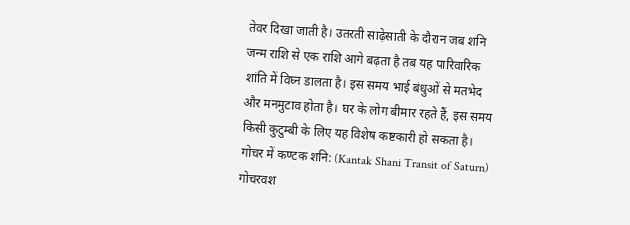तेवर दिखा जाती है। उतरती साढ़ेसाती के दौरान जब शनि जन्म राशि से एक राशि आगे बढ़ता है तब यह पारिवारिक शांति में विघ्न डालता है। इस समय भाई बंधुओं से मतभेद और मनमुटाव होता है। घर के लोग बीमार रहते हैं, इस समय किसी कुटुम्बी के लिए यह विशेष कष्टकारी हो सकता है।
गोचर में कण्टक शनि: (Kantak Shani Transit of Saturn)
गोचरवश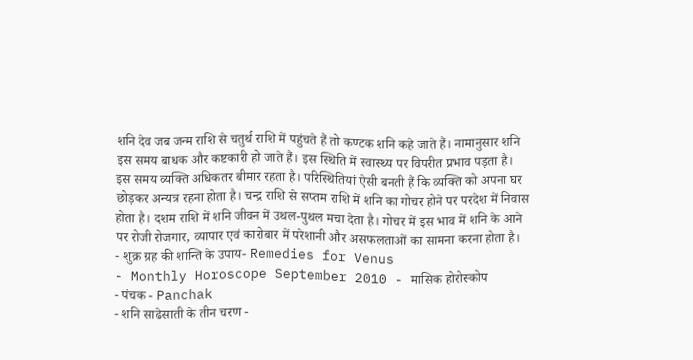शनि देव जब जन्म राशि से चतुर्थ राशि में पहुंचते हैं तो कण्टक शनि कहे जाते हैं। नामानुसार शनि इस समय बाधक और कष्टकारी हो जाते हैं। इस स्थिति में स्वास्थ्य पर विपरीत प्रभाव पड़ता है। इस समय व्यक्ति अधिकतर बीमार रहता है। परिस्थितियां ऐसी बनती हैं कि व्यक्ति को अपना घर छोड़कर अन्यत्र रहना होता है। चन्द्र राशि से सप्तम राशि में शनि का गोचर होने पर परदेश में निवास होता है। दशम राशि में शनि जीवन में उथल-पुथल मचा देता है। गोचर में इस भाव में शनि के आने पर रोजी रोजगार, व्यापार एवं कारोबार में परेशानी और असफलताओं का सामना करना होता है।
- शुक्र ग्रह की शान्ति के उपाय- Remedies for Venus
- Monthly Horoscope September 2010 - मासिक होरोस्कोप
- पंचक - Panchak
- शनि साढेसाती के तीन चरण -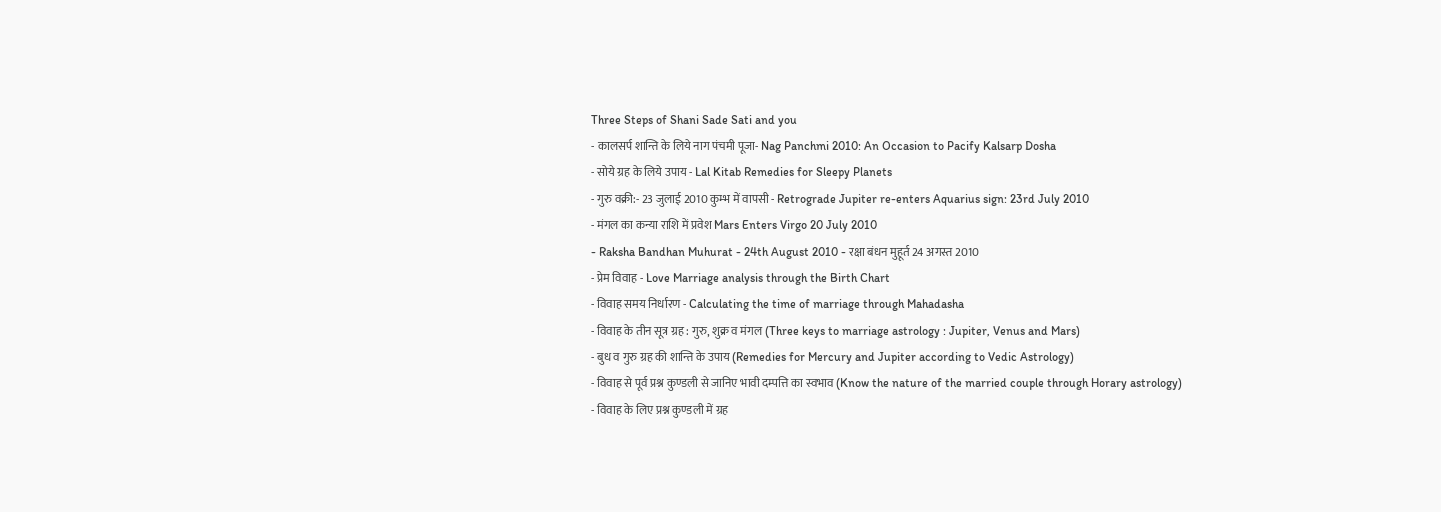Three Steps of Shani Sade Sati and you
- कालसर्प शान्ति के लिये नाग पंचमी पूजा- Nag Panchmi 2010: An Occasion to Pacify Kalsarp Dosha
- सोये ग्रह के लिये उपाय - Lal Kitab Remedies for Sleepy Planets
- गुरु वक्री:- 23 जुलाई 2010 कुम्भ में वापसी - Retrograde Jupiter re-enters Aquarius sign: 23rd July 2010
- मंगल का कन्या राशि में प्रवेश Mars Enters Virgo 20 July 2010
- Raksha Bandhan Muhurat - 24th August 2010 - रक्षा बंधन मुहूर्त 24 अगस्त 2010
- प्रेम विवाह - Love Marriage analysis through the Birth Chart
- विवाह समय निर्धारण - Calculating the time of marriage through Mahadasha
- विवाह के तीन सूत्र ग्रह : गुरु, शुक्र व मंगल (Three keys to marriage astrology : Jupiter, Venus and Mars)
- बुध व गुरु ग्रह की शान्ति के उपाय (Remedies for Mercury and Jupiter according to Vedic Astrology)
- विवाह से पूर्व प्रश्न कुण्डली से जानिए भावी दम्पत्ति का स्वभाव (Know the nature of the married couple through Horary astrology)
- विवाह के लिए प्रश्न कुण्डली में ग्रह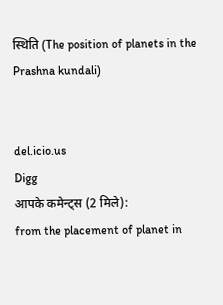स्थिति (The position of planets in the Prashna kundali)


del.icio.us
Digg
आपके कमेन्ट्स (2 मिले):
from the placement of planet in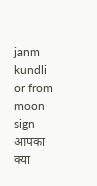janm kundli or from moon sign
आपका क्या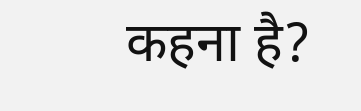कहना है?